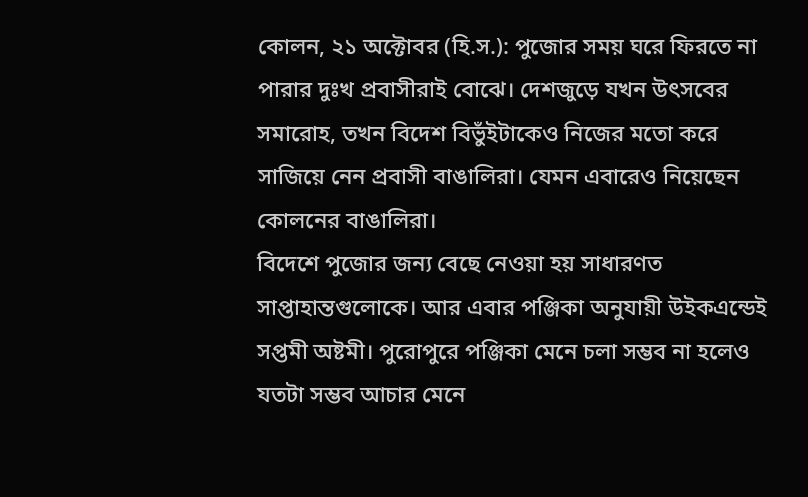কোলন, ২১ অক্টোবর (হি.স.): পুজোর সময় ঘরে ফিরতে না পারার দুঃখ প্রবাসীরাই বোঝে। দেশজুড়ে যখন উৎসবের সমারোহ, তখন বিদেশ বিভুঁইটাকেও নিজের মতো করে সাজিয়ে নেন প্রবাসী বাঙালিরা। যেমন এবারেও নিয়েছেন কোলনের বাঙালিরা।
বিদেশে পুজোর জন্য বেছে নেওয়া হয় সাধারণত সাপ্তাহান্তগুলোকে। আর এবার পঞ্জিকা অনুযায়ী উইকএন্ডেই সপ্তমী অষ্টমী। পুরোপুরে পঞ্জিকা মেনে চলা সম্ভব না হলেও যতটা সম্ভব আচার মেনে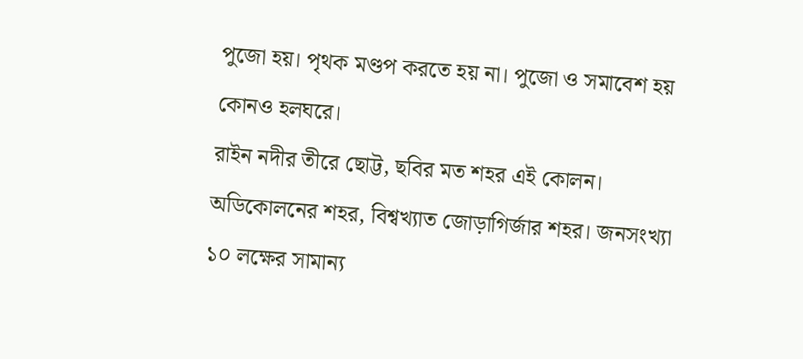পুজো হয়। পৃথক মণ্ডপ করতে হয় না। পুজো ও সমাবেশ হয় কোনও হলঘরে।
রাইন নদীর তীরে ছোট্ট, ছবির মত শহর এই কোলন। অডিকোলনের শহর, বিশ্বখ্যাত জোড়াগির্জার শহর। জনসংখ্যা ১০ লক্ষের সামান্য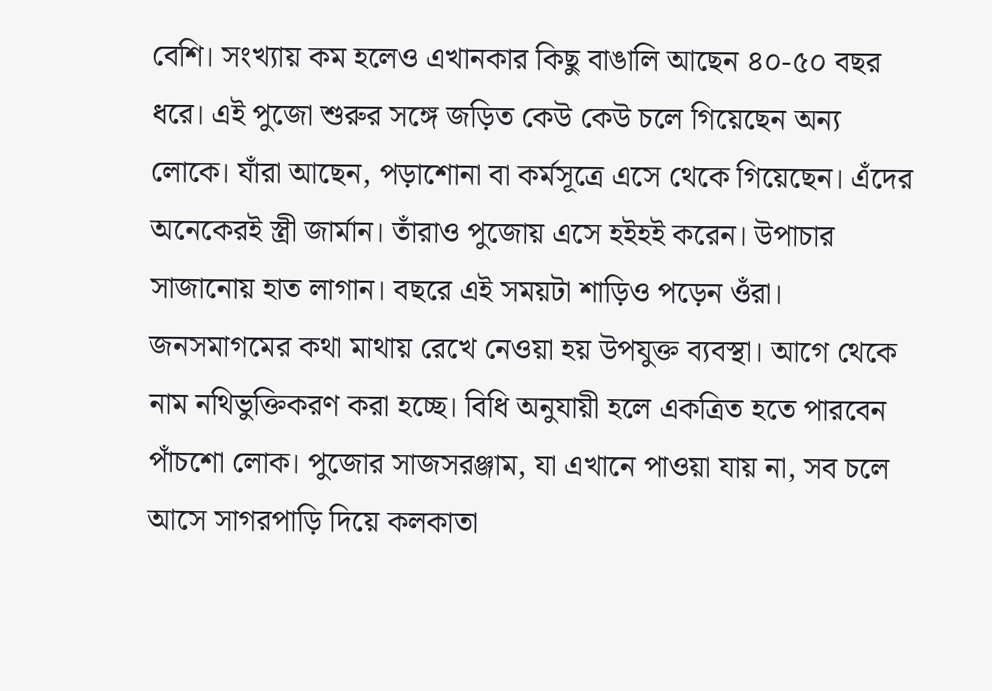বেশি। সংখ্যায় কম হলেও এখানকার কিছু বাঙালি আছেন ৪০-৫০ বছর ধরে। এই পুজো শুরুর সঙ্গে জড়িত কেউ কেউ চলে গিয়েছেন অন্য লোকে। যাঁরা আছেন, পড়াশোনা বা কর্মসূত্রে এসে থেকে গিয়েছেন। এঁদের অনেকেরই স্ত্রী জার্মান। তাঁরাও পুজোয় এসে হইহই করেন। উপাচার সাজানোয় হাত লাগান। বছরে এই সময়টা শাড়িও পড়েন ওঁরা।
জনসমাগমের কথা মাথায় রেখে নেওয়া হয় উপযুক্ত ব্যবস্থা। আগে থেকে নাম নথিভুক্তিকরণ করা হচ্ছে। বিধি অনুযায়ী হলে একত্রিত হতে পারবেন পাঁচশো লোক। পুজোর সাজসরঞ্জাম, যা এখানে পাওয়া যায় না, সব চলে আসে সাগরপাড়ি দিয়ে কলকাতা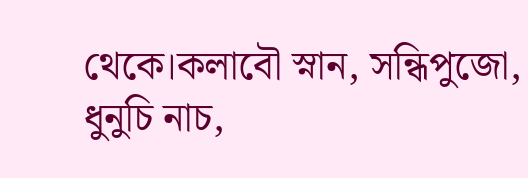থেকে।কলাবৌ স্নান, সন্ধিপুজো, ধুনুচি নাচ,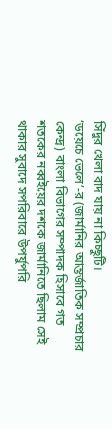সিঁদুর খেলা বাদ যায় না কিচ্ছুটি।
‘ডয়েচে ভেলে’-র (জার্মানির আন্তর্জাতিক সম্প্রচার কেন্দ্র) বাংলা বিভাগের সম্পাদক হিসাবে গত শতকের নব্বইয়ের দশকে জার্মানিতে ছিলাম সেই থাকার সুবাদে সপরিবারে উপর্যুপরি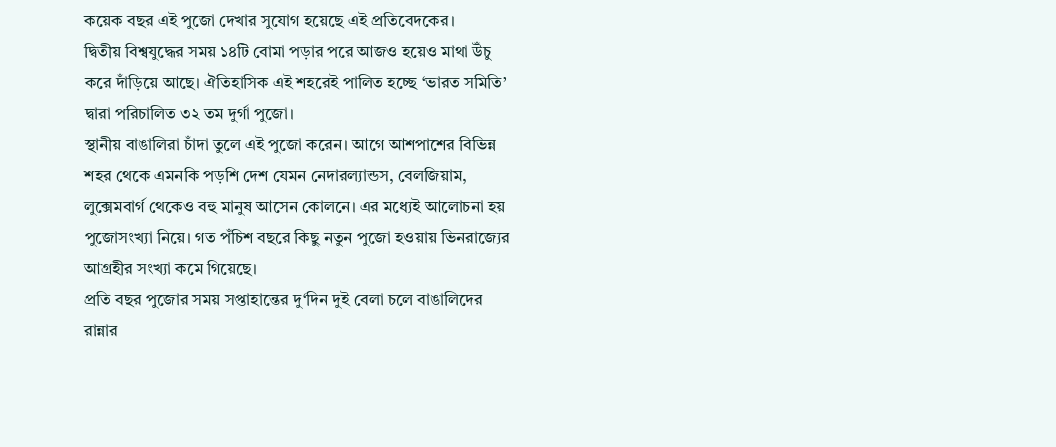কয়েক বছর এই পুজো দেখার সুযোগ হয়েছে এই প্রতিবেদকের।
দ্বিতীয় বিশ্বযুদ্ধের সময় ১৪টি বোমা পড়ার পরে আজও হয়েও মাথা উঁচু করে দাঁড়িয়ে আছে। ঐতিহাসিক এই শহরেই পালিত হচ্ছে ‘ভারত সমিতি’ দ্বারা পরিচালিত ৩২ তম দুর্গা পুজো।
স্থানীয় বাঙালিরা চাঁদা তুলে এই পুজো করেন। আগে আশপাশের বিভিন্ন শহর থেকে এমনকি পড়শি দেশ যেমন নেদারল্যান্ডস, বেলজিয়াম, লুক্সেমবার্গ থেকেও বহু মানুষ আসেন কোলনে। এর মধ্যেই আলোচনা হয় পুজোসংখ্যা নিয়ে। গত পঁচিশ বছরে কিছু নতুন পুজো হওয়ায় ভিনরাজ্যের আগ্রহীর সংখ্যা কমে গিয়েছে।
প্রতি বছর পুজোর সময় সপ্তাহান্তের দু‘দিন দুই বেলা চলে বাঙালিদের রান্নার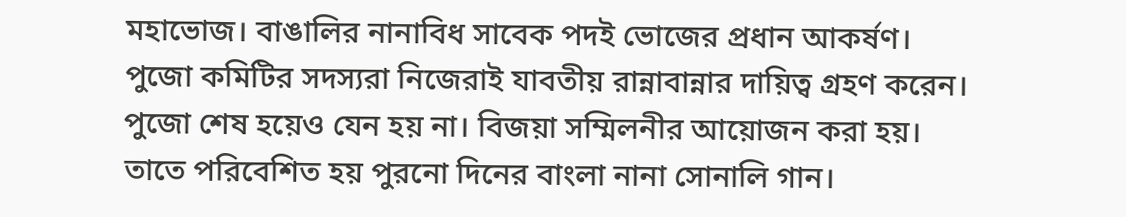মহাভোজ। বাঙালির নানাবিধ সাবেক পদই ভোজের প্রধান আকর্ষণ। পুজো কমিটির সদস্যরা নিজেরাই যাবতীয় রান্নাবান্নার দায়িত্ব গ্রহণ করেন।
পুজো শেষ হয়েও যেন হয় না। বিজয়া সম্মিলনীর আয়োজন করা হয়। তাতে পরিবেশিত হয় পুরনো দিনের বাংলা নানা সোনালি গান।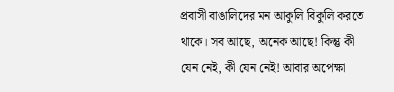প্রবাসী বাঙালিদের মন আকুলি বিকুলি করতে থাকে। সব আছে, অনেক আছে! কিন্তু কী যেন নেই, কী যেন নেই! আবার অপেক্ষা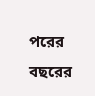পরের বছরের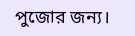পুজোর জন্য।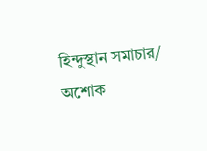হিন্দুস্থান সমাচার/ অশোক